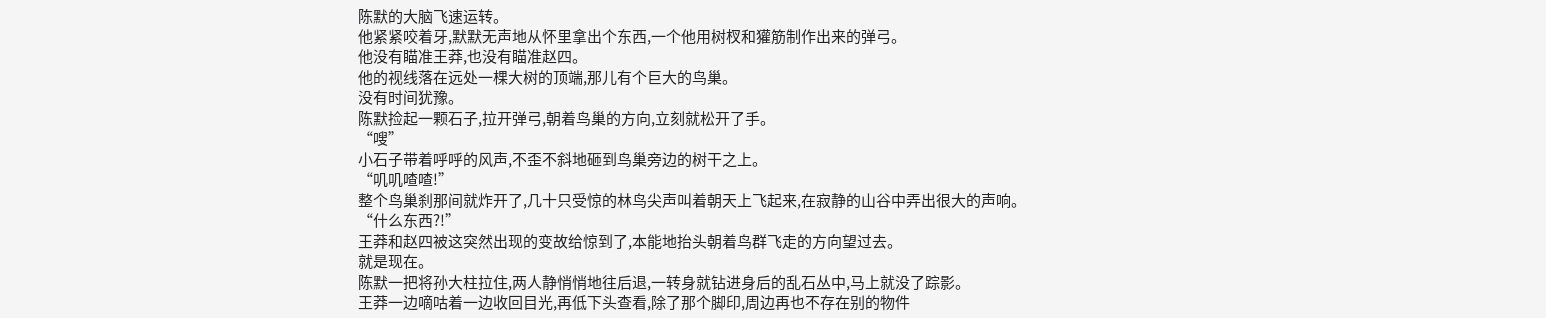陈默的大脑飞速运转。
他紧紧咬着牙,默默无声地从怀里拿出个东西,一个他用树杈和獾筋制作出来的弹弓。
他没有瞄准王莽,也没有瞄准赵四。
他的视线落在远处一棵大树的顶端,那儿有个巨大的鸟巢。
没有时间犹豫。
陈默捡起一颗石子,拉开弹弓,朝着鸟巢的方向,立刻就松开了手。
“嗖”
小石子带着呼呼的风声,不歪不斜地砸到鸟巢旁边的树干之上。
“叽叽喳喳!”
整个鸟巢刹那间就炸开了,几十只受惊的林鸟尖声叫着朝天上飞起来,在寂静的山谷中弄出很大的声响。
“什么东西?!”
王莽和赵四被这突然出现的变故给惊到了,本能地抬头朝着鸟群飞走的方向望过去。
就是现在。
陈默一把将孙大柱拉住,两人静悄悄地往后退,一转身就钻进身后的乱石丛中,马上就没了踪影。
王莽一边嘀咕着一边收回目光,再低下头查看,除了那个脚印,周边再也不存在别的物件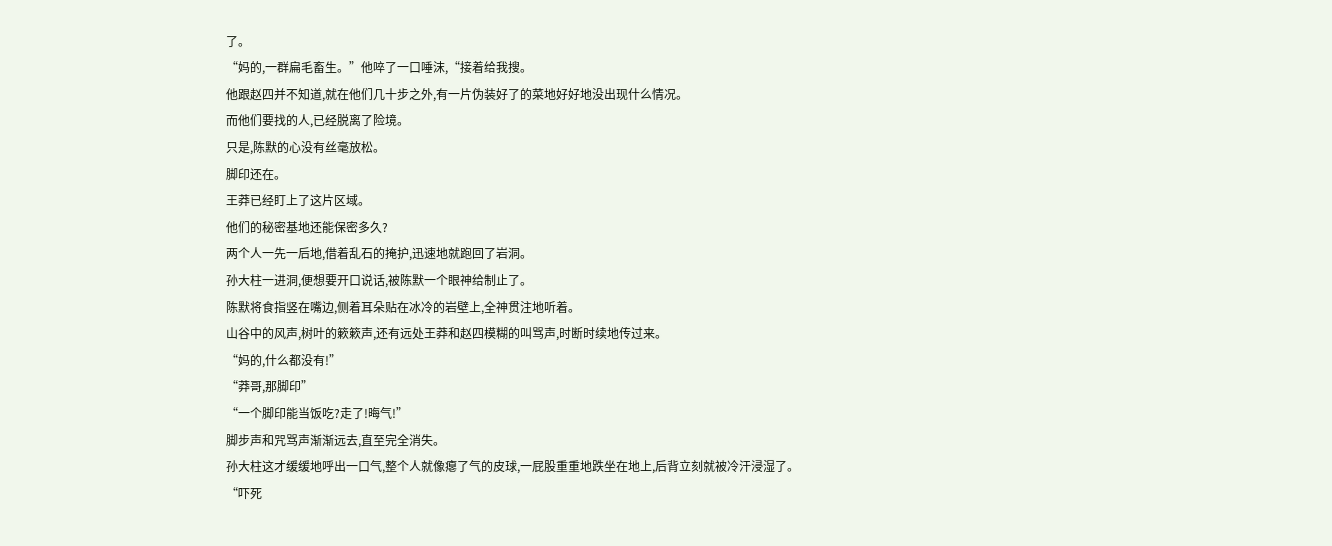了。
“妈的,一群扁毛畜生。”他啐了一口唾沫,“接着给我搜。
他跟赵四并不知道,就在他们几十步之外,有一片伪装好了的菜地好好地没出现什么情况。
而他们要找的人,已经脱离了险境。
只是,陈默的心没有丝毫放松。
脚印还在。
王莽已经盯上了这片区域。
他们的秘密基地还能保密多久?
两个人一先一后地,借着乱石的掩护,迅速地就跑回了岩洞。
孙大柱一进洞,便想要开口说话,被陈默一个眼神给制止了。
陈默将食指竖在嘴边,侧着耳朵贴在冰冷的岩壁上,全神贯注地听着。
山谷中的风声,树叶的簌簌声,还有远处王莽和赵四模糊的叫骂声,时断时续地传过来。
“妈的,什么都没有!”
“莽哥,那脚印”
“一个脚印能当饭吃?走了!晦气!”
脚步声和咒骂声渐渐远去,直至完全消失。
孙大柱这才缓缓地呼出一口气,整个人就像瘪了气的皮球,一屁股重重地跌坐在地上,后背立刻就被冷汗浸湿了。
“吓死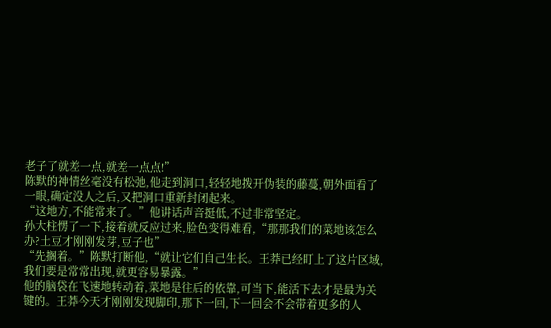老子了就差一点,就差一点点!”
陈默的神情丝毫没有松弛,他走到洞口,轻轻地拨开伪装的藤蔓,朝外面看了一眼,确定没人之后,又把洞口重新封闭起来。
“这地方,不能常来了。”他讲话声音挺低,不过非常坚定。
孙大柱愣了一下,接着就反应过来,脸色变得难看,“那那我们的菜地该怎么办?土豆才刚刚发芽,豆子也”
“先搁着。”陈默打断他,“就让它们自己生长。王莽已经盯上了这片区域,我们要是常常出现,就更容易暴露。”
他的脑袋在飞速地转动着,菜地是往后的依靠,可当下,能活下去才是最为关键的。王莽今天才刚刚发现脚印,那下一回,下一回会不会带着更多的人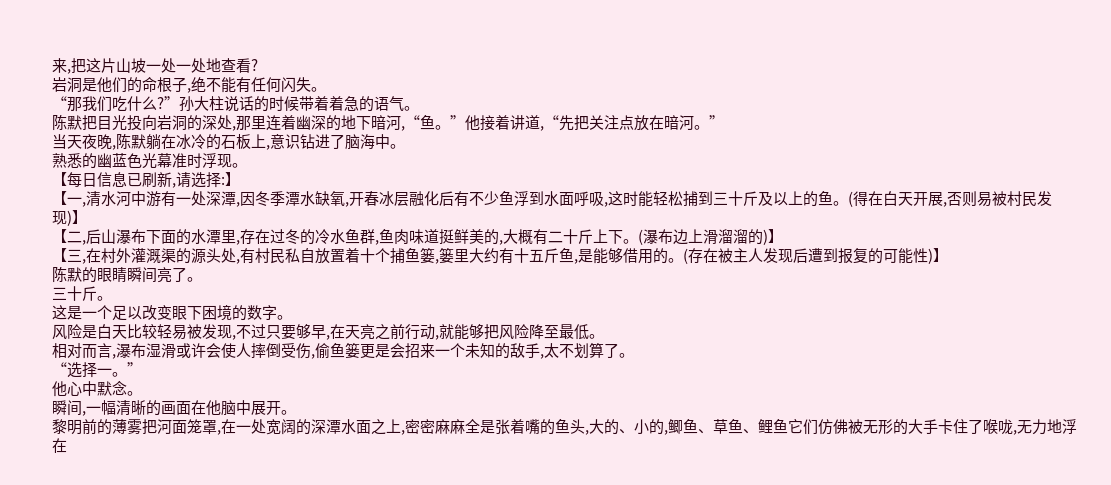来,把这片山坡一处一处地查看?
岩洞是他们的命根子,绝不能有任何闪失。
“那我们吃什么?”孙大柱说话的时候带着着急的语气。
陈默把目光投向岩洞的深处,那里连着幽深的地下暗河,“鱼。”他接着讲道,“先把关注点放在暗河。”
当天夜晚,陈默躺在冰冷的石板上,意识钻进了脑海中。
熟悉的幽蓝色光幕准时浮现。
【每日信息已刷新,请选择:】
【一,清水河中游有一处深潭,因冬季潭水缺氧,开春冰层融化后有不少鱼浮到水面呼吸,这时能轻松捕到三十斤及以上的鱼。(得在白天开展,否则易被村民发现)】
【二,后山瀑布下面的水潭里,存在过冬的冷水鱼群,鱼肉味道挺鲜美的,大概有二十斤上下。(瀑布边上滑溜溜的)】
【三,在村外灌溉渠的源头处,有村民私自放置着十个捕鱼篓,篓里大约有十五斤鱼,是能够借用的。(存在被主人发现后遭到报复的可能性)】
陈默的眼睛瞬间亮了。
三十斤。
这是一个足以改变眼下困境的数字。
风险是白天比较轻易被发现,不过只要够早,在天亮之前行动,就能够把风险降至最低。
相对而言,瀑布湿滑或许会使人摔倒受伤,偷鱼篓更是会招来一个未知的敌手,太不划算了。
“选择一。”
他心中默念。
瞬间,一幅清晰的画面在他脑中展开。
黎明前的薄雾把河面笼罩,在一处宽阔的深潭水面之上,密密麻麻全是张着嘴的鱼头,大的、小的,鲫鱼、草鱼、鲤鱼它们仿佛被无形的大手卡住了喉咙,无力地浮在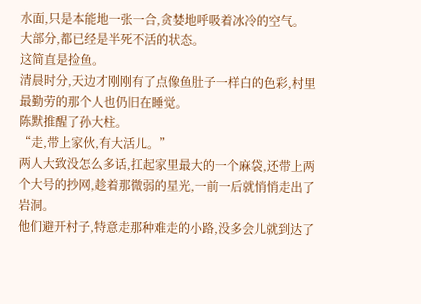水面,只是本能地一张一合,贪婪地呼吸着冰冷的空气。
大部分,都已经是半死不活的状态。
这简直是捡鱼。
清晨时分,天边才刚刚有了点像鱼肚子一样白的色彩,村里最勤劳的那个人也仍旧在睡觉。
陈默推醒了孙大柱。
“走,带上家伙,有大活儿。”
两人大致没怎么多话,扛起家里最大的一个麻袋,还带上两个大号的抄网,趁着那微弱的星光,一前一后就悄悄走出了岩洞。
他们避开村子,特意走那种难走的小路,没多会儿就到达了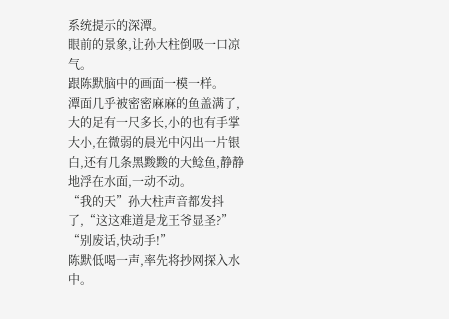系统提示的深潭。
眼前的景象,让孙大柱倒吸一口凉气。
跟陈默脑中的画面一模一样。
潭面几乎被密密麻麻的鱼盖满了,大的足有一尺多长,小的也有手掌大小,在微弱的晨光中闪出一片银白,还有几条黑黢黢的大鲶鱼,静静地浮在水面,一动不动。
“我的天”孙大柱声音都发抖了,“这这难道是龙王爷显圣?”
“别废话,快动手!”
陈默低喝一声,率先将抄网探入水中。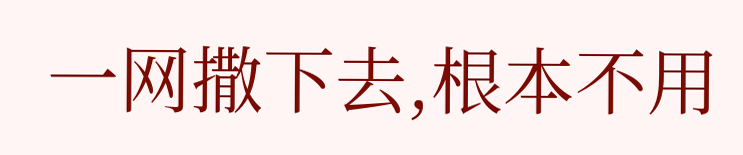一网撒下去,根本不用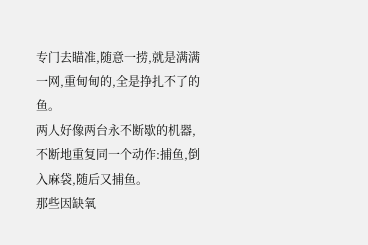专门去瞄准,随意一捞,就是满满一网,重甸甸的,全是挣扎不了的鱼。
两人好像两台永不断歇的机器,不断地重复同一个动作:捕鱼,倒入麻袋,随后又捕鱼。
那些因缺氧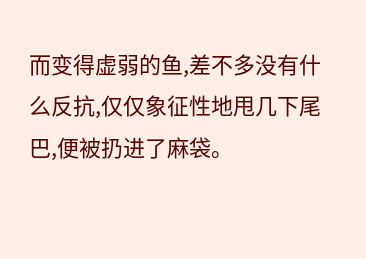而变得虚弱的鱼,差不多没有什么反抗,仅仅象征性地甩几下尾巴,便被扔进了麻袋。